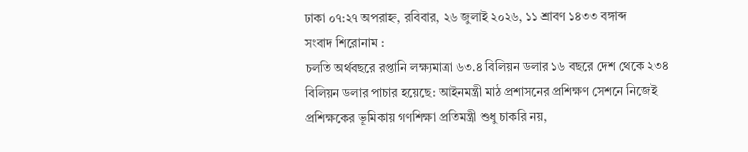ঢাকা ০৭:২৭ অপরাহ্ন, রবিবার, ২৬ জুলাই ২০২৬, ১১ শ্রাবণ ১৪৩৩ বঙ্গাব্দ
সংবাদ শিরোনাম :
চলতি অর্থবছরে রপ্তানি লক্ষ্যমাত্রা ৬৩.৪ বিলিয়ন ডলার ১৬ বছরে দেশ থেকে ২৩৪ বিলিয়ন ডলার পাচার হয়েছে: আইনমন্ত্রী মাঠ প্রশাসনের প্রশিক্ষণ সেশনে নিজেই প্রশিক্ষকের ভূমিকায় গণশিক্ষা প্রতিমন্ত্রী শুধু চাকরি নয়,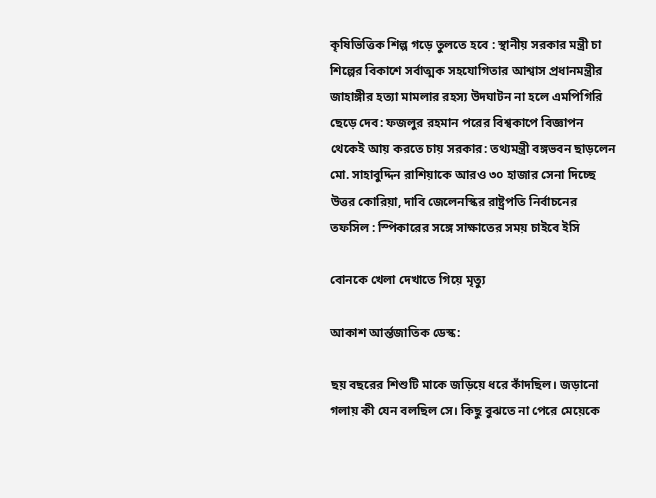কৃষিভিত্তিক শিল্প গড়ে তুলতে হবে : স্থানীয় সরকার মন্ত্রী চা শিল্পের বিকাশে সর্বাত্মক সহযোগিতার আশ্বাস প্রধানমন্ত্রীর জাহাঙ্গীর হত্যা মামলার রহস্য উদঘাটন না হলে এমপিগিরি ছেড়ে দেব: ফজলুর রহমান পরের বিশ্বকাপে বিজ্ঞাপন থেকেই আয় করতে চায় সরকার: তথ্যমন্ত্রী বঙ্গভবন ছাড়লেন মো. সাহাবুদ্দিন রাশিয়াকে আরও ৩০ হাজার সেনা দিচ্ছে উত্তর কোরিয়া, দাবি জেলেনস্কির রাষ্ট্রপতি নির্বাচনের তফসিল : স্পিকারের সঙ্গে সাক্ষাতের সময় চাইবে ইসি

বোনকে খেলা দেখাতে গিয়ে মৃত্যু

আকাশ আর্ন্তজাতিক ডেস্ক:

ছয় বছরের শিশুটি মাকে জড়িয়ে ধরে কাঁদছিল। জড়ানো গলায় কী যেন বলছিল সে। কিছু বুঝতে না পেরে মেয়েকে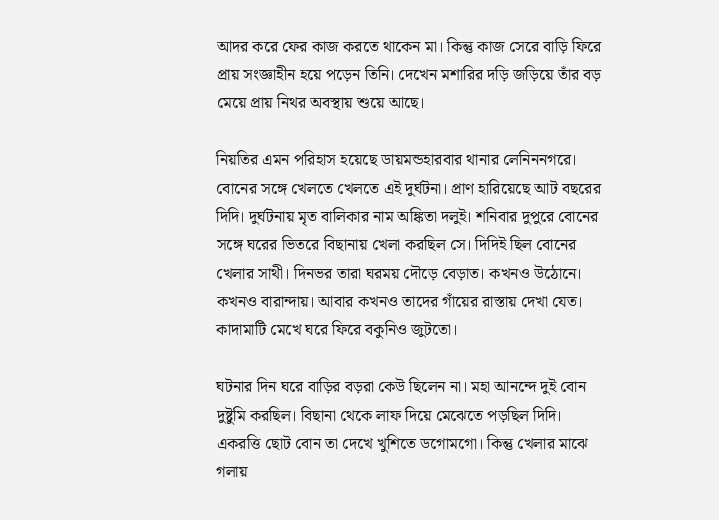আদর করে ফের কাজ করতে থাকেন মা। কিন্তু কাজ সেরে বাড়ি ফিরে প্রায় সংজ্ঞাহীন হয়ে পড়েন তিনি। দেখেন মশারির দড়ি জড়িয়ে তাঁর বড় মেয়ে প্রায় নিথর অবস্থায় শুয়ে আছে।

নিয়তির এমন পরিহাস হয়েছে ডায়মন্ডহারবার থানার লেনিননগরে। বোনের সঙ্গে খেলতে খেলতে এই দুর্ঘটনা। প্রাণ হারিয়েছে আট বছরের দিদি। দুর্ঘটনায় মৃত বালিকার নাম অঙ্কিতা দলুই। শনিবার দুপুরে বোনের সঙ্গে ঘরের ভিতরে বিছানায় খেলা করছিল সে। দিদিই ছিল বোনের খেলার সাথী। দিনভর তারা ঘরময় দৌড়ে বেড়াত। কখনও উঠোনে। কখনও বারান্দায়। আবার কখনও তাদের গাঁয়ের রাস্তায় দেখা যেত। কাদামাটি মেখে ঘরে ফিরে বকুনিও জুটতো।

ঘটনার দিন ঘরে বাড়ির বড়রা কেউ ছিলেন না। মহা আনন্দে দুই বোন দুষ্টুমি করছিল। বিছানা থেকে লাফ দিয়ে মেঝেতে পড়ছিল দিদি। একরত্তি ছোট বোন তা দেখে খুশিতে ডগোমগো। কিন্তু খেলার মাঝে গলায়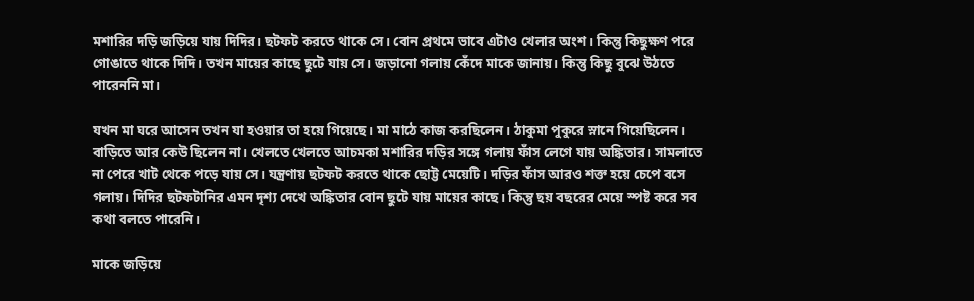মশারির দড়ি জড়িয়ে যায় দিদির। ছটফট করতে থাকে সে। বোন প্রথমে ভাবে এটাও খেলার অংশ। কিন্তু কিছুক্ষণ পরে গোঙাতে থাকে দিদি। তখন মায়ের কাছে ছুটে যায় সে। জড়ানো গলায় কেঁদে মাকে জানায়। কিন্তু কিছু বুঝে উঠতে পারেননি মা।

যখন মা ঘরে আসেন তখন যা হওয়ার তা হয়ে গিয়েছে। মা মাঠে কাজ করছিলেন। ঠাকুমা পুকুরে স্নানে গিয়েছিলেন। বাড়িতে আর কেউ ছিলেন না। খেলতে খেলতে আচমকা মশারির দড়ির সঙ্গে গলায় ফাঁস লেগে যায় অঙ্কিতার। সামলাতে না পেরে খাট থেকে পড়ে যায় সে। যন্ত্রণায় ছটফট করতে থাকে ছোট্ট মেয়েটি। দড়ির ফাঁস আরও শক্ত হয়ে চেপে বসে গলায়। দিদির ছটফটানির এমন দৃশ্য দেখে অঙ্কিতার বোন ছুটে যায় মায়ের কাছে। কিন্তু ছয় বছরের মেয়ে স্পষ্ট করে সব কথা বলতে পারেনি।

মাকে জড়িয়ে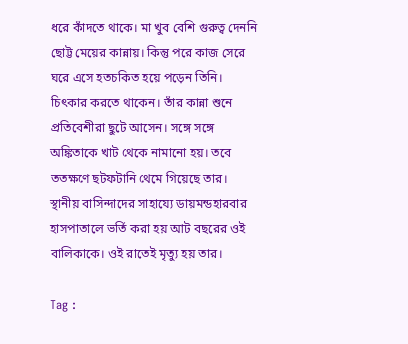ধরে কাঁদতে থাকে। মা খুব বেশি গুরুত্ব দেননি ছোট্ট মেয়ের কান্নায়। কিন্তু পরে কাজ সেরে ঘরে এসে হতচকিত হয়ে পড়েন তিনি। চিৎকার করতে থাকেন। তাঁর কান্না শুনে প্রতিবেশীরা ছুটে আসেন। সঙ্গে সঙ্গে অঙ্কিতাকে খাট থেকে নামানো হয়। তবে ততক্ষণে ছটফটানি থেমে গিয়েছে তার। স্থানীয় বাসিন্দাদের সাহায্যে ডায়মন্ডহারবার হাসপাতালে ভর্তি করা হয় আট বছরের ওই বালিকাকে। ওই রাতেই মৃত্যু হয় তার।

Tag :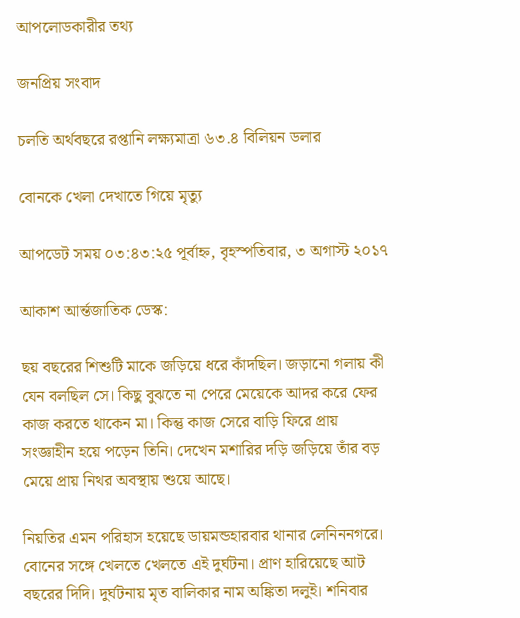আপলোডকারীর তথ্য

জনপ্রিয় সংবাদ

চলতি অর্থবছরে রপ্তানি লক্ষ্যমাত্রা ৬৩.৪ বিলিয়ন ডলার

বোনকে খেলা দেখাতে গিয়ে মৃত্যু

আপডেট সময় ০৩:৪৩:২৫ পূর্বাহ্ন, বৃহস্পতিবার, ৩ অগাস্ট ২০১৭

আকাশ আর্ন্তজাতিক ডেস্ক:

ছয় বছরের শিশুটি মাকে জড়িয়ে ধরে কাঁদছিল। জড়ানো গলায় কী যেন বলছিল সে। কিছু বুঝতে না পেরে মেয়েকে আদর করে ফের কাজ করতে থাকেন মা। কিন্তু কাজ সেরে বাড়ি ফিরে প্রায় সংজ্ঞাহীন হয়ে পড়েন তিনি। দেখেন মশারির দড়ি জড়িয়ে তাঁর বড় মেয়ে প্রায় নিথর অবস্থায় শুয়ে আছে।

নিয়তির এমন পরিহাস হয়েছে ডায়মন্ডহারবার থানার লেনিননগরে। বোনের সঙ্গে খেলতে খেলতে এই দুর্ঘটনা। প্রাণ হারিয়েছে আট বছরের দিদি। দুর্ঘটনায় মৃত বালিকার নাম অঙ্কিতা দলুই। শনিবার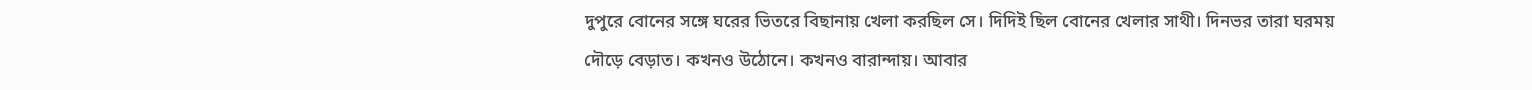দুপুরে বোনের সঙ্গে ঘরের ভিতরে বিছানায় খেলা করছিল সে। দিদিই ছিল বোনের খেলার সাথী। দিনভর তারা ঘরময় দৌড়ে বেড়াত। কখনও উঠোনে। কখনও বারান্দায়। আবার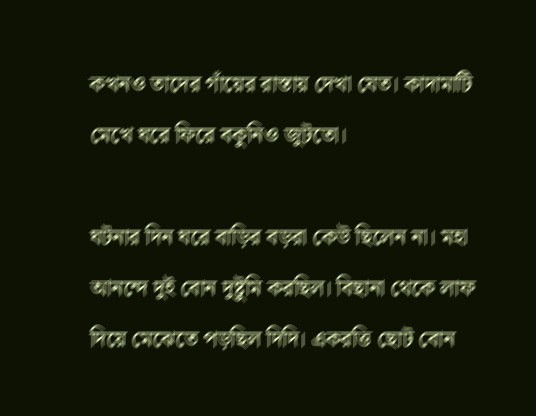কখনও তাদের গাঁয়ের রাস্তায় দেখা যেত। কাদামাটি মেখে ঘরে ফিরে বকুনিও জুটতো।

ঘটনার দিন ঘরে বাড়ির বড়রা কেউ ছিলেন না। মহা আনন্দে দুই বোন দুষ্টুমি করছিল। বিছানা থেকে লাফ দিয়ে মেঝেতে পড়ছিল দিদি। একরত্তি ছোট বোন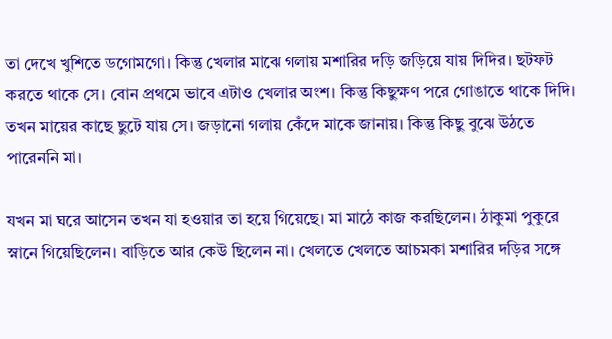তা দেখে খুশিতে ডগোমগো। কিন্তু খেলার মাঝে গলায় মশারির দড়ি জড়িয়ে যায় দিদির। ছটফট করতে থাকে সে। বোন প্রথমে ভাবে এটাও খেলার অংশ। কিন্তু কিছুক্ষণ পরে গোঙাতে থাকে দিদি। তখন মায়ের কাছে ছুটে যায় সে। জড়ানো গলায় কেঁদে মাকে জানায়। কিন্তু কিছু বুঝে উঠতে পারেননি মা।

যখন মা ঘরে আসেন তখন যা হওয়ার তা হয়ে গিয়েছে। মা মাঠে কাজ করছিলেন। ঠাকুমা পুকুরে স্নানে গিয়েছিলেন। বাড়িতে আর কেউ ছিলেন না। খেলতে খেলতে আচমকা মশারির দড়ির সঙ্গে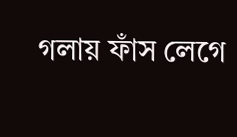গলায় ফাঁস লেগে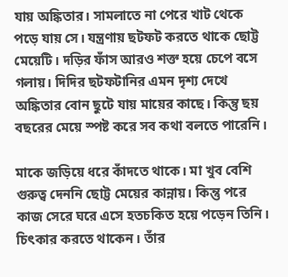যায় অঙ্কিতার। সামলাতে না পেরে খাট থেকে পড়ে যায় সে। যন্ত্রণায় ছটফট করতে থাকে ছোট্ট মেয়েটি। দড়ির ফাঁস আরও শক্ত হয়ে চেপে বসে গলায়। দিদির ছটফটানির এমন দৃশ্য দেখে অঙ্কিতার বোন ছুটে যায় মায়ের কাছে। কিন্তু ছয় বছরের মেয়ে স্পষ্ট করে সব কথা বলতে পারেনি।

মাকে জড়িয়ে ধরে কাঁদতে থাকে। মা খুব বেশি গুরুত্ব দেননি ছোট্ট মেয়ের কান্নায়। কিন্তু পরে কাজ সেরে ঘরে এসে হতচকিত হয়ে পড়েন তিনি। চিৎকার করতে থাকেন। তাঁর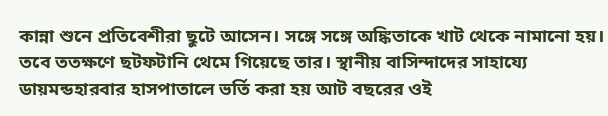কান্না শুনে প্রতিবেশীরা ছুটে আসেন। সঙ্গে সঙ্গে অঙ্কিতাকে খাট থেকে নামানো হয়। তবে ততক্ষণে ছটফটানি থেমে গিয়েছে তার। স্থানীয় বাসিন্দাদের সাহায্যে ডায়মন্ডহারবার হাসপাতালে ভর্তি করা হয় আট বছরের ওই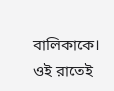বালিকাকে। ওই রাতেই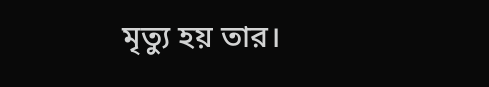মৃত্যু হয় তার।